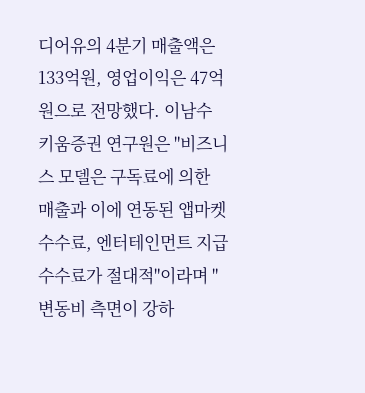디어유의 4분기 매출액은 133억원, 영업이익은 47억원으로 전망했다. 이남수 키움증권 연구원은 "비즈니스 모델은 구독료에 의한 매출과 이에 연동된 앱마켓 수수료, 엔터테인먼트 지급 수수료가 절대적"이라며 "변동비 측면이 강하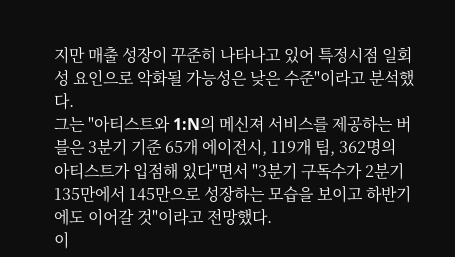지만 매출 성장이 꾸준히 나타나고 있어 특정시점 일회성 요인으로 악화될 가능성은 낮은 수준"이라고 분석했다.
그는 "아티스트와 1:N의 메신져 서비스를 제공하는 버블은 3분기 기준 65개 에이전시, 119개 팀, 362명의 아티스트가 입점해 있다"면서 "3분기 구독수가 2분기 135만에서 145만으로 성장하는 모습을 보이고 하반기에도 이어갈 것"이라고 전망했다.
이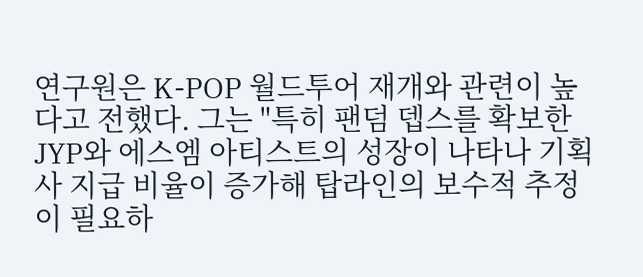연구원은 K-POP 월드투어 재개와 관련이 높다고 전했다. 그는 "특히 팬덤 뎁스를 확보한 JYP와 에스엠 아티스트의 성장이 나타나 기획사 지급 비율이 증가해 탑라인의 보수적 추정이 필요하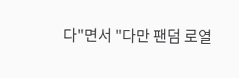다"면서 "다만 팬덤 로열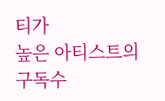티가
높은 아티스트의 구독수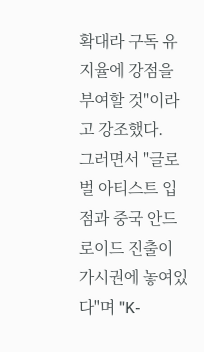확대라 구독 유지율에 강점을 부여할 것"이라고 강조했다.
그러면서 "글로벌 아티스트 입점과 중국 안드로이드 진출이 가시권에 놓여있다"며 "K-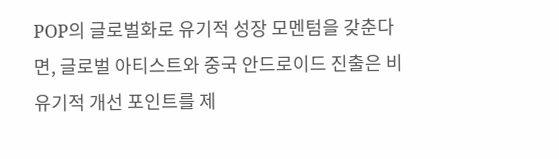POP의 글로벌화로 유기적 성장 모멘텀을 갖춘다면, 글로벌 아티스트와 중국 안드로이드 진출은 비유기적 개선 포인트를 제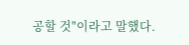공할 것"이라고 말했다.